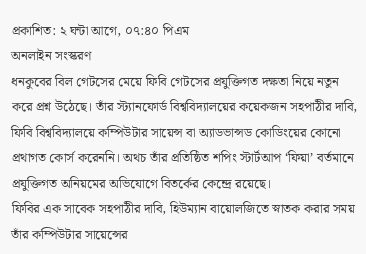প্রকাশিত: ২ ঘন্টা আগে, ০৭:৪০ পিএম
অনলাইন সংস্করণ
ধনকুবের বিল গেটসের মেয়ে ফিবি গেটসের প্রযুক্তিগত দক্ষতা নিয়ে নতুন করে প্রশ্ন উঠেছে। তাঁর স্ট্যানফোর্ড বিশ্ববিদ্যালয়ের কয়েকজন সহপাঠীর দাবি, ফিবি বিশ্ববিদ্যালয়ে কম্পিউটার সায়েন্স বা অ্যাডভান্সড কোডিংয়ের কোনো প্রথাগত কোর্স করেননি। অথচ তাঁর প্রতিষ্ঠিত শপিং স্টার্টআপ ‘ফিয়া’ বর্তমানে প্রযুক্তিগত অনিয়মের অভিযোগে বিতর্কের কেন্দ্রে রয়েছে।
ফিবির এক সাবেক সহপাঠীর দাবি, হিউম্যান বায়োলজিতে স্নাতক করার সময় তাঁর কম্পিউটার সায়েন্সের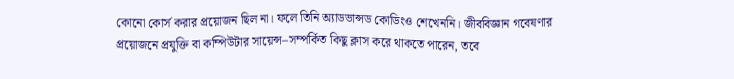কোনো কোর্স করার প্রয়োজন ছিল না। ফলে তিনি অ্যাডভান্সড কোডিংও শেখেননি। জীববিজ্ঞান গবেষণার প্রয়োজনে প্রযুক্তি বা কম্পিউটার সায়েন্স–সম্পর্কিত কিছু ক্লাস করে থাকতে পারেন, তবে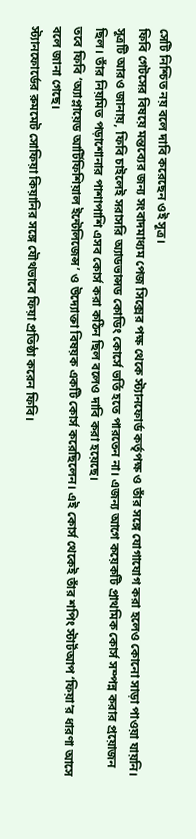সেটি নিশ্চিত নয় বলে দাবি করেছেন ওই সূত্র।
ফিবি গেটসের বিষয়ে মন্তব্যের জন্য সংবাদমাধ্যম পেজ সিক্সের পক্ষ থেকে স্ট্যানফোর্ড কর্তৃপক্ষ ও তাঁর সঙ্গে যোগাযোগ করা হলেও কোনো সাড়া পাওয়া যায়নি।
সূত্রটি আরও জানায়, ফিবি চাইলেই সরাসরি অ্যাডভান্সড কোডিং কোর্সে ভর্তি হতে পারতেন না। এজন্য আগে কয়েকটি প্রাথমিক কোর্স সম্পন্ন করার প্রয়োজন ছিল। তাঁর নিয়মিত পড়াশোনার পাশাপাশি এসব কোর্স করা কঠিন ছিল বলেও দাবি করা হয়েছে।
তবে ফিবি ‘অ্যাপ্লায়েড আর্টিফিশিয়াল ইন্টেলিজেন্স’ ও উদ্যোক্তা বিষয়ক একটি কোর্স করেছিলেন। এই কোর্স থেকেই তাঁর শপিং স্টার্টআপ ‘ফিয়া’র ধারণা আসে বলে জানা গেছে।
স্ট্যানফোর্ডের রুমমেট সোফিয়া কিয়ানির সঙ্গে যৌথভাবে ফিয়া প্রতিষ্ঠা করেন ফিবি।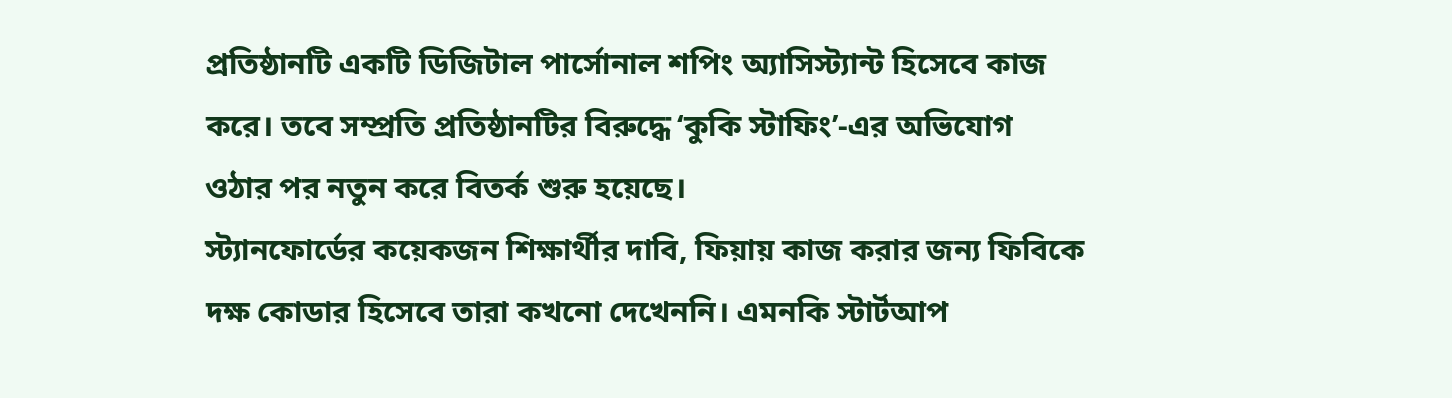প্রতিষ্ঠানটি একটি ডিজিটাল পার্সোনাল শপিং অ্যাসিস্ট্যান্ট হিসেবে কাজ করে। তবে সম্প্রতি প্রতিষ্ঠানটির বিরুদ্ধে ‘কুকি স্টাফিং’-এর অভিযোগ ওঠার পর নতুন করে বিতর্ক শুরু হয়েছে।
স্ট্যানফোর্ডের কয়েকজন শিক্ষার্থীর দাবি, ফিয়ায় কাজ করার জন্য ফিবিকে দক্ষ কোডার হিসেবে তারা কখনো দেখেননি। এমনকি স্টার্টআপ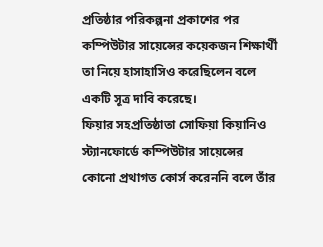প্রতিষ্ঠার পরিকল্পনা প্রকাশের পর কম্পিউটার সায়েন্সের কয়েকজন শিক্ষার্থী তা নিয়ে হাসাহাসিও করেছিলেন বলে একটি সূত্র দাবি করেছে।
ফিয়ার সহপ্রতিষ্ঠাতা সোফিয়া কিয়ানিও স্ট্যানফোর্ডে কম্পিউটার সায়েন্সের কোনো প্রথাগত কোর্স করেননি বলে তাঁর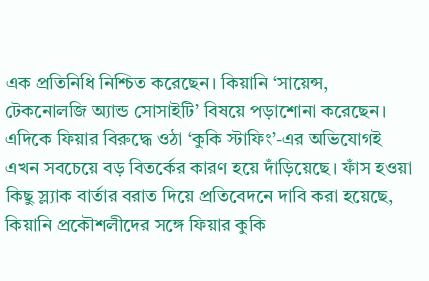এক প্রতিনিধি নিশ্চিত করেছেন। কিয়ানি ‘সায়েন্স, টেকনোলজি অ্যান্ড সোসাইটি’ বিষয়ে পড়াশোনা করেছেন।
এদিকে ফিয়ার বিরুদ্ধে ওঠা ‘কুকি স্টাফিং’-এর অভিযোগই এখন সবচেয়ে বড় বিতর্কের কারণ হয়ে দাঁড়িয়েছে। ফাঁস হওয়া কিছু স্ল্যাক বার্তার বরাত দিয়ে প্রতিবেদনে দাবি করা হয়েছে, কিয়ানি প্রকৌশলীদের সঙ্গে ফিয়ার কুকি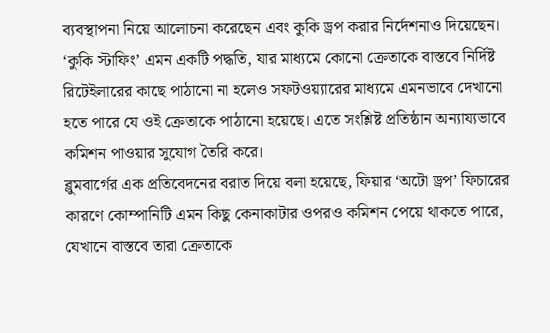ব্যবস্থাপনা নিয়ে আলোচনা করেছেন এবং কুকি ড্রপ করার নির্দেশনাও দিয়েছেন।
‘কুকি স্টাফিং’ এমন একটি পদ্ধতি, যার মাধ্যমে কোনো ক্রেতাকে বাস্তবে নির্দিষ্ট রিটেইলারের কাছে পাঠানো না হলেও সফটওয়্যারের মাধ্যমে এমনভাবে দেখানো হতে পারে যে ওই ক্রেতাকে পাঠানো হয়েছে। এতে সংশ্লিষ্ট প্রতিষ্ঠান অন্যায্যভাবে কমিশন পাওয়ার সুযোগ তৈরি করে।
ব্লুমবার্গের এক প্রতিবেদনের বরাত দিয়ে বলা হয়েছে, ফিয়ার ‘অটো ড্রপ’ ফিচারের কারণে কোম্পানিটি এমন কিছু কেনাকাটার ওপরও কমিশন পেয়ে থাকতে পারে, যেখানে বাস্তবে তারা ক্রেতাকে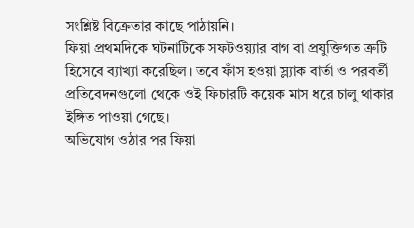সংশ্লিষ্ট বিক্রেতার কাছে পাঠায়নি।
ফিয়া প্রথমদিকে ঘটনাটিকে সফটওয়্যার বাগ বা প্রযুক্তিগত ত্রুটি হিসেবে ব্যাখ্যা করেছিল। তবে ফাঁস হওয়া স্ল্যাক বার্তা ও পরবর্তী প্রতিবেদনগুলো থেকে ওই ফিচারটি কয়েক মাস ধরে চালু থাকার ইঙ্গিত পাওয়া গেছে।
অভিযোগ ওঠার পর ফিয়া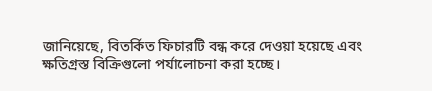জানিয়েছে, বিতর্কিত ফিচারটি বন্ধ করে দেওয়া হয়েছে এবং ক্ষতিগ্রস্ত বিক্রিগুলো পর্যালোচনা করা হচ্ছে।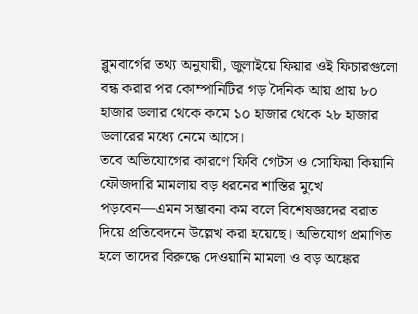ব্লুমবার্গের তথ্য অনুযায়ী, জুলাইয়ে ফিয়ার ওই ফিচারগুলো বন্ধ করার পর কোম্পানিটির গড় দৈনিক আয় প্রায় ৮০ হাজার ডলার থেকে কমে ১০ হাজার থেকে ২৮ হাজার ডলারের মধ্যে নেমে আসে।
তবে অভিযোগের কারণে ফিবি গেটস ও সোফিয়া কিয়ানি ফৌজদারি মামলায় বড় ধরনের শাস্তির মুখে পড়বেন—এমন সম্ভাবনা কম বলে বিশেষজ্ঞদের বরাত দিয়ে প্রতিবেদনে উল্লেখ করা হয়েছে। অভিযোগ প্রমাণিত হলে তাদের বিরুদ্ধে দেওয়ানি মামলা ও বড় অঙ্কের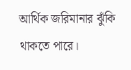আর্থিক জরিমানার ঝুঁকি থাকতে পারে।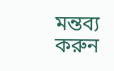মন্তব্য করুন